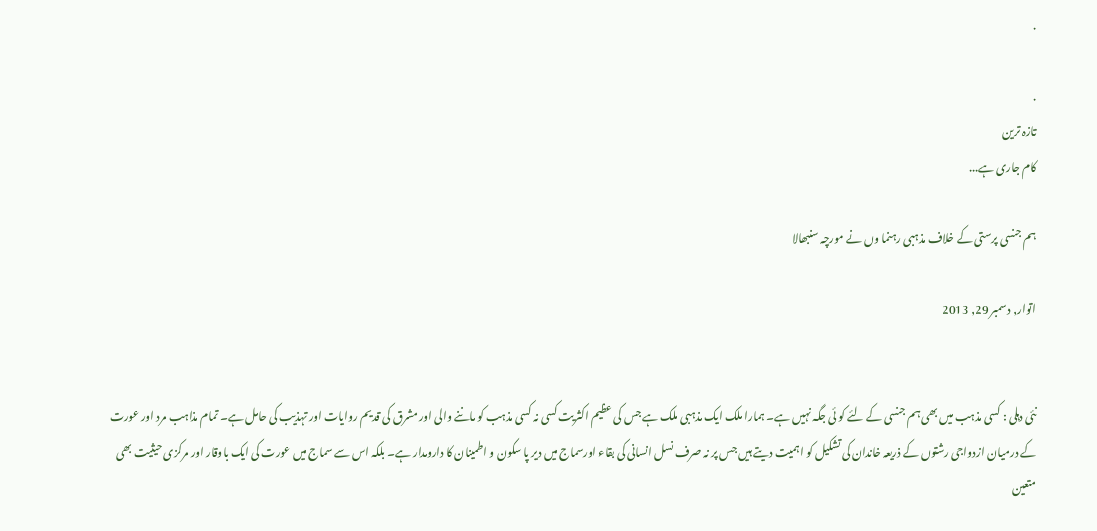.

.
تازہ ترین
کام جاری ہے...

ہم جنسی پرستی کے خلاف مذہبی رہنما وں نے مورچہ سنبھالا

اتوار, دسمبر 29, 2013


نئی دہلی : کسی مذہب میں بھی ہم جنسی کے لئے کو ئی جگہ نہیں ہے۔ ہمارا ملک ایک مذہبی ملک ہے جس کی عظیم اکثریت کسی نہ کسی مذہب کو ماننے والی اور مشرق کی قدیم روایات اور تہذیب کی حامل ہے۔ تمام مذاہب مرد اور عورت کے درمیان ازدواجی رشتوں کے ذریعہ خاندان کی تشکیل کو اہمیت دیتے ہیں جس پر نہ صرف نسل انسانی کی بقاء اورسماج میں دیر پا سکون و اطمینان کا دارومدار ہے۔ بلکہ اس سے سماج میں عورت کی ایک باوقار اور مرکزی حیثیت بھی متعین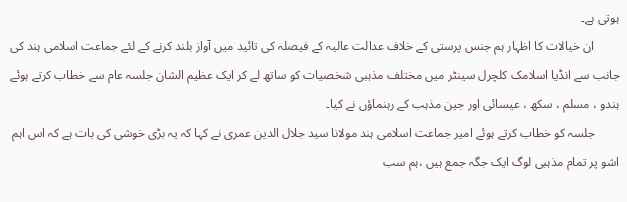ہوتی ہے۔
        ان خیالات کا اظہار ہم جنس پرستی کے خلاف عدالت عالیہ کے فیصلہ کی تائید میں آواز بلند کرنے کے لئے جماعت اسلامی ہند کی جانب سے انڈیا اسلامک کلچرل سینٹر میں مختلف مذہبی شخصیات کو ساتھ لے کر ایک عظیم الشان جلسہ عام سے خطاب کرتے ہوئے ہندو ، مسلم ، سکھ ، عیسائی اور جین مذہب کے رہنماؤں نے کیا۔
        جلسہ کو خطاب کرتے ہوئے امیر جماعت اسلامی ہند مولانا سید جلال الدین عمری نے کہا کہ یہ بڑی خوشی کی بات ہے کہ اس اہم اشو پر تمام مذہبی لوگ ایک جگہ جمع ہیں ،ہم سب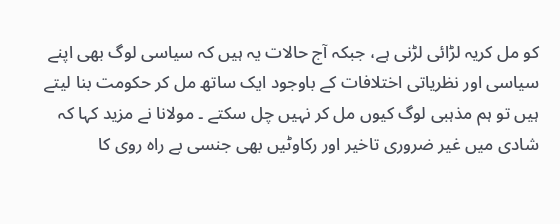کو مل کریہ لڑائی لڑنی ہے، جبکہ آج حالات یہ ہیں کہ سیاسی لوگ بھی اپنے سیاسی اور نظریاتی اختلافات کے باوجود ایک ساتھ مل کر حکومت بنا لیتے ہیں تو ہم مذہبی لوگ کیوں مل کر نہیں چل سکتے ۔ مولانا نے مزید کہا کہ شادی میں غیر ضروری تاخیر اور رکاوٹیں بھی جنسی بے راہ روی کا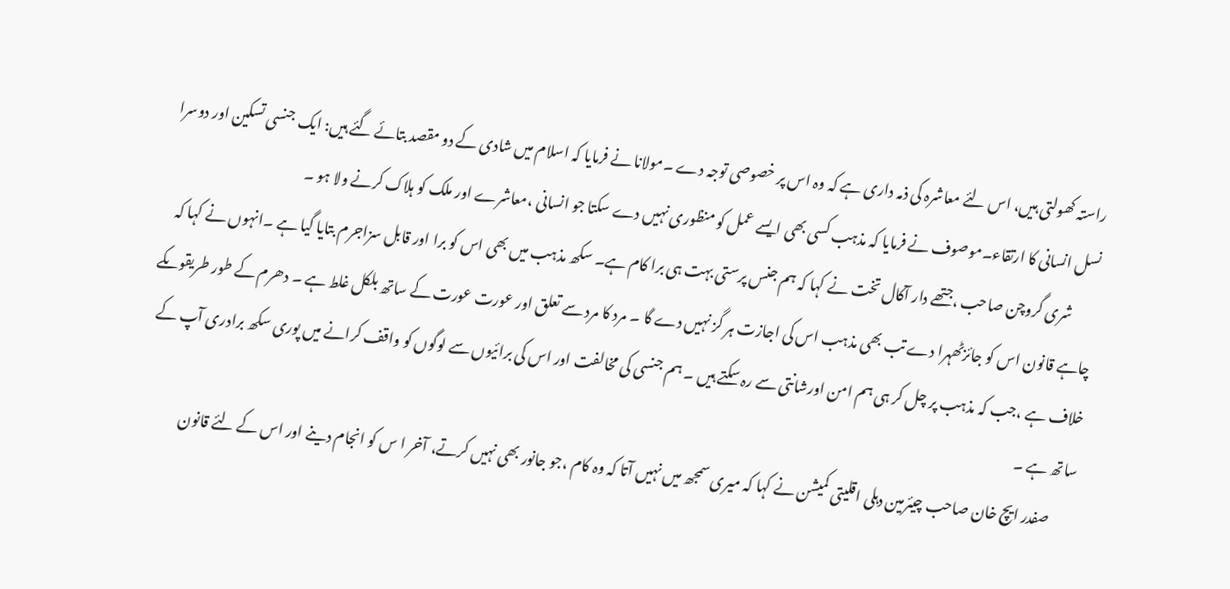راستہ کھولتی ہیں، اس لئے معاشرہ کی ذمہ داری ہے کہ وہ اس پر خصوصی توجہ دے ۔مولانا نے فرمایا کہ اسلام میں شادی کے دو مقصد بتائے گئے ہیں: ایک جنسی تسکین اور دوسرا نسل انسانی کا ارتقاء۔موصوف نے فرمایا کہ مذہب کسی بھی ایسے عمل کو منظوری نہیں دے سکتا جو انسانی ،معاشرے اور ملک کو ہلاک کرنے ولا ہو ۔
        شری گروچن صاحب ،جتھے دار آکال تخت نے کہا کہ ہم جنس پرستی بہت ہی برا کام ہے۔ سکھ مذہب میں بھی اس کو برا اور قابل سزاجرم بتایا گیا ہے ۔انہوں نے کہا کہ چاہے قانون اس کو جائزٹھہرا دے تب بھی مذہب اس کی اجازت ہر گز نہیں دے گا ۔ مرد کا مرد سے تعلق اور عورت عورت کے ساتھ بلکل غلط ہے ۔ دھرم کے طور طریقوںکے خلاف ہے ،جب کہ مذہب پر چل کر ہی ہم امن اورشانتی سے رہ سکتے ہیں ۔ ہم جنسی کی مخالفت اور اس کی برائیوں سے لوگوں کو واقف کرانے میں پوری سکھ برادری آپ کے ساتھ ہے ۔
        صفدر ایچ خان صاحب چیئرمین دہلی اقلیتی کمیشن نے کہا کہ میری سمجھ میں نہیں آتا کہ وہ کام ،جو جانور بھی نہیں کرتے، آخر ا س کو انجام دینے اور اس کے لئے قانون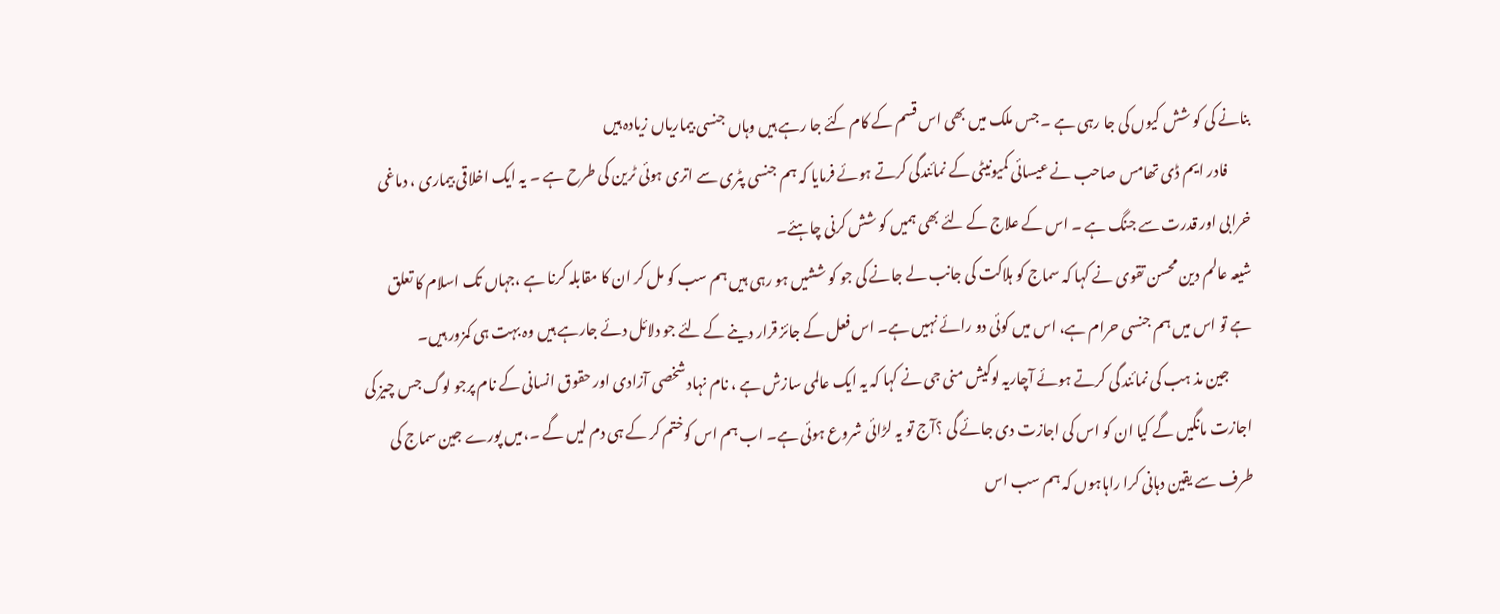بنانے کی کو شش کیوں کی جا رہی ہے ۔ جس ملک میں بھی اس قسم کے کام کئے جا رہے ہیں وہاں جنسی بیماریاں زیادہ ہیں
        فادر ایم ڈی تھامس صاحب نے عیسائی کمیونیٹی کے نمائندگی کرتے ہوئے فرمایا کہ ہم جنسی پٹری سے اتری ہوئی ٹرین کی طرح ہے ۔ یہ ایک اخلاقی بیماری ، دماغی خرابی اور قدرت سے جنگ ہے ۔ اس کے علاج کے لئے بھی ہمیں کو شش کرنی چاہئے۔
شیعہ عالم دین محسن تقوی نے کہا کہ سماج کو ہلاکت کی جانب لے جانے کی جو کو ششیں ہو رہی ہیں ہم سب کو مل کر ان کا مقابلہ کرنا ہے ،جہاں تک اسلام کا تعلق ہے تو اس میں ہم جنسی حرام ہے، اس میں کوئی دو رائے نہیں ہے۔ اس فعل کے جائز قرار دینے کے لئے جو دلائل دئے جارہے ہیں وہ بہت ہی کمزور ہیں۔
        جین مذ ہب کی نمائند گی کرتے ہوئے آچاریہ لوکیش منی جی نے کہا کہ یہ ایک عالمی سازش ہے ، نام نہاد شخصی آزادی اور حقوق انسانی کے نام پرجو لوگ جس چیز کی اجازت مانگیں گے کیا ان کو اس کی اجازت دی جائے گی ؟آج تو یہ لڑائی شروع ہوئی ہے۔ اب ہم اس کوختم کر کے ہی دم لیں گے ۔،میں پورے جین سماج کی طرف سے یقین دہانی کرا راہاہوں کہ ہم سب اس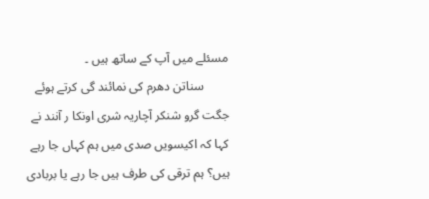مسئلے میں آپ کے ساتھ ہیں ۔
        سناتن دھرم کی نمائند گی کرتے ہوئے جگت گرو شنکر آچاریہ شری اونکا ر آنند نے کہا کہ اکیسویں صدی میں ہم کہاں جا رہے ہیں؟ ہم ترقی کی طرف ہیں جا رہے یا بربادی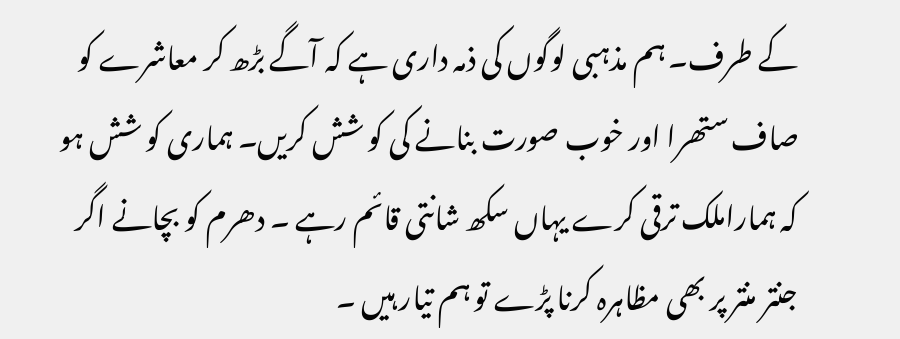کے طرف۔ ہم مذہبی لوگوں کی ذمہ داری ہے کہ آگے بڑھ کر معاشرے کو صاف ستھرا اور خوب صورت بنانے کی کو شش کریں۔ ہماری کو شش ہو کہ ہماراملک ترقی کرے یہاں سکھ شانتی قائم رہے ۔ دھرم کو بچانے اگر جنتر منتر پر بھی مظاہرہ کرنا پڑے تو ہم تیار ہیں ۔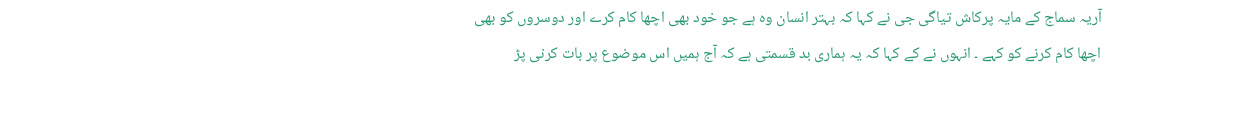آریہ سماج کے مایہ پرکاش تیاگی جی نے کہا کہ بہتر انسان وہ ہے جو خود بھی اچھا کام کرے اور دوسروں کو بھی اچھا کام کرنے کو کہے ۔ انہوں نے کے کہا کہ یہ ہماری بد قسمتی ہے کہ آج ہمیں اس موضوع پر بات کرنی پڑ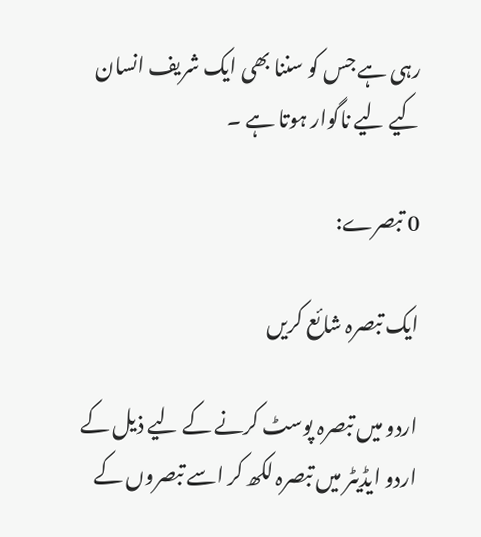رہی ہے جس کو سننا بھی ایک شریف انسان کیے لیے ناگوار ہوتا ہے ۔

0 تبصرے:

ایک تبصرہ شائع کریں

اردو میں تبصرہ پوسٹ کرنے کے لیے ذیل کے اردو ایڈیٹر میں تبصرہ لکھ کر اسے تبصروں کے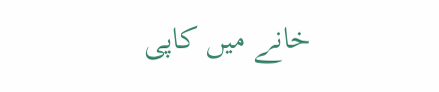خانے میں کاپی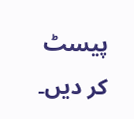پیسٹ کر دیں۔